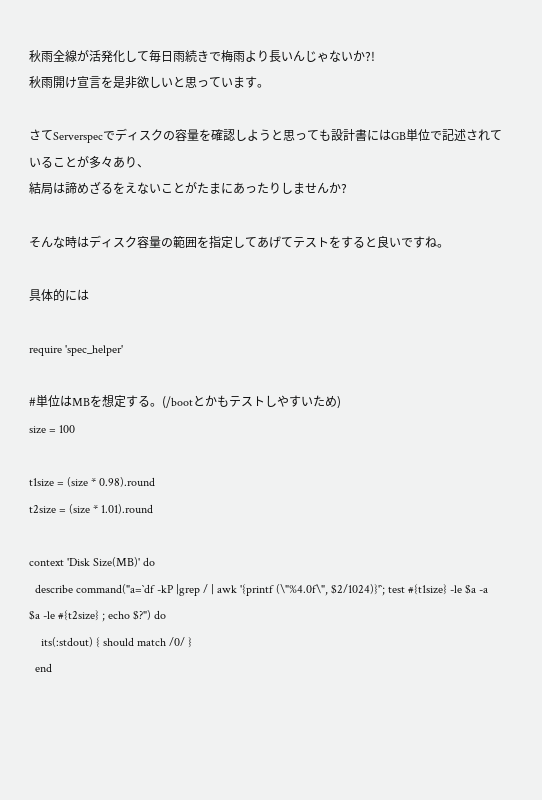秋雨全線が活発化して毎日雨続きで梅雨より長いんじゃないか?!
秋雨開け宣言を是非欲しいと思っています。

さてServerspecでディスクの容量を確認しようと思っても設計書にはGB単位で記述されていることが多々あり、
結局は諦めざるをえないことがたまにあったりしませんか?

そんな時はディスク容量の範囲を指定してあげてテストをすると良いですね。

具体的には

require 'spec_helper'

#単位はMBを想定する。(/bootとかもテストしやすいため)
size = 100

t1size = (size * 0.98).round
t2size = (size * 1.01).round

context 'Disk Size(MB)' do
  describe command("a=`df -kP |grep / | awk '{printf (\"%4.0f\", $2/1024)}'`; test #{t1size} -le $a -a $a -le #{t2size} ; echo $?") do
    its(:stdout) { should match /0/ }
  end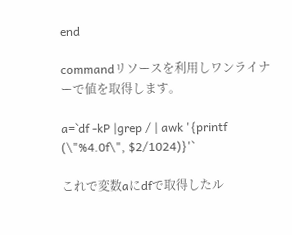end

commandリソースを利用しワンライナーで値を取得します。

a=`df -kP |grep / | awk '{printf (\"%4.0f\", $2/1024)}'`

これで変数aにdfで取得したル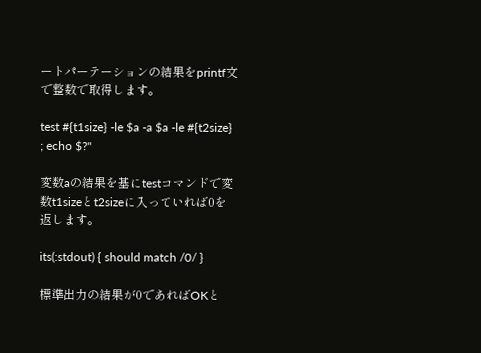ートパーテーションの結果をprintf文で整数で取得します。

test #{t1size} -le $a -a $a -le #{t2size} ; echo $?"

変数aの結果を基にtestコマンドで変数t1sizeとt2sizeに入っていれば0を返します。

its(:stdout) { should match /0/ }

標準出力の結果が0であればOKと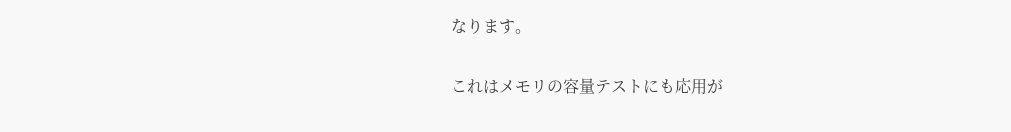なります。

これはメモリの容量テストにも応用が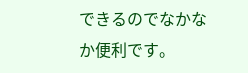できるのでなかなか便利です。